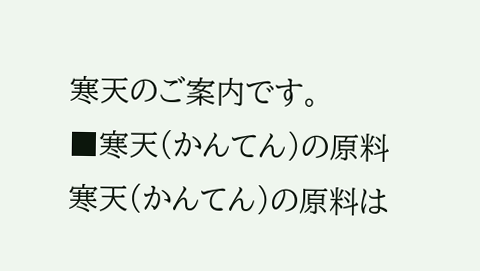寒天のご案内です。
■寒天(かんてん)の原料
寒天(かんてん)の原料は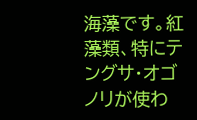海藻です。紅藻類、特にテングサ・オゴノリが使わ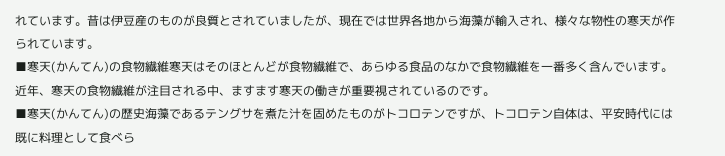れています。昔は伊豆産のものが良質とされていましたが、現在では世界各地から海藻が輸入され、様々な物性の寒天が作られています。
■寒天(かんてん)の食物繊維寒天はそのほとんどが食物繊維で、あらゆる食品のなかで食物繊維を一番多く含んでいます。近年、寒天の食物繊維が注目される中、ますます寒天の働きが重要視されているのです。
■寒天(かんてん)の歴史海藻であるテングサを煮た汁を固めたものがトコロテンですが、トコロテン自体は、平安時代には既に料理として食べら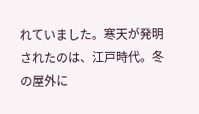れていました。寒天が発明されたのは、江戸時代。冬の屋外に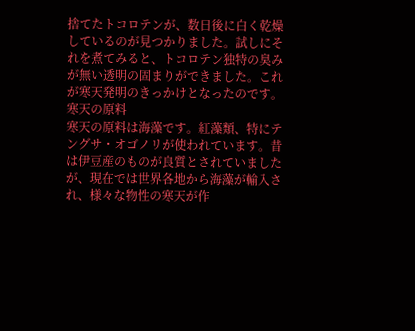捨てたトコロテンが、数日後に白く乾燥しているのが見つかりました。試しにそれを煮てみると、トコロテン独特の臭みが無い透明の固まりができました。これが寒天発明のきっかけとなったのです。寒天の原料
寒天の原料は海藻です。紅藻類、特にテングサ・オゴノリが使われています。昔は伊豆産のものが良質とされていましたが、現在では世界各地から海藻が輸入され、様々な物性の寒天が作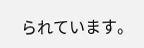られています。